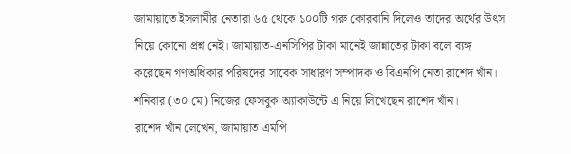জামায়াতে ইসলামীর নেতারা ৬৫ থেকে ১০০টি গরু কোরবানি দিলেও তাদের অর্থের উৎস নিয়ে কোনো প্রশ্ন নেই। জামায়াত-এনসিপির টাকা মানেই জান্নাতের টাকা বলে ব্যঙ্গ করেছেন গণঅধিকার পরিষদের সাবেক সাধারণ সম্পাদক ও বিএনপি নেতা রাশেদ খাঁন।
শনিবার (৩০ মে) নিজের ফেসবুক অ্যাকাউন্টে এ নিয়ে লিখেছেন রাশেদ খাঁন।
রাশেদ খাঁন লেখেন, জামায়াত এমপি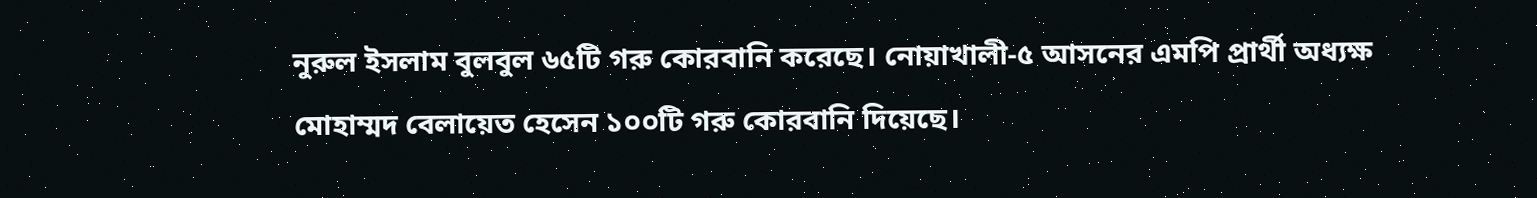নুরুল ইসলাম বুলবুল ৬৫টি গরু কোরবানি করেছে। নোয়াখালী-৫ আসনের এমপি প্রার্থী অধ্যক্ষ মোহাম্মদ বেলায়েত হেসেন ১০০টি গরু কোরবানি দিয়েছে।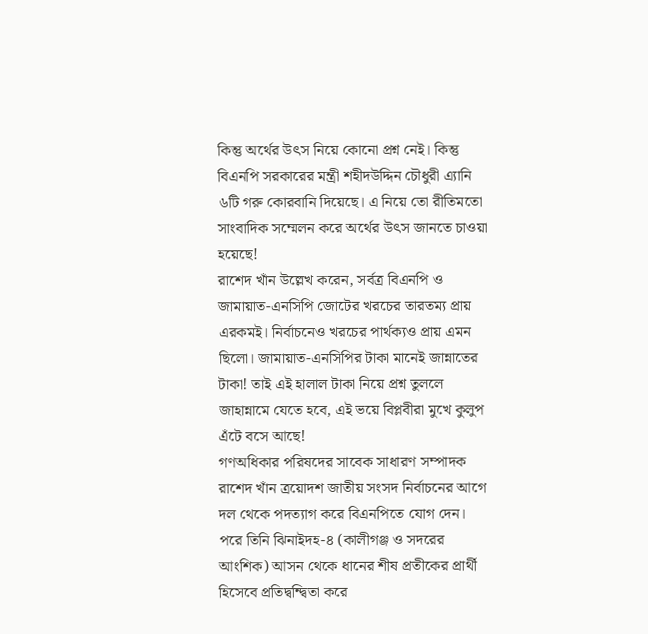কিন্তু অর্থের উৎস নিয়ে কোনো প্রশ্ন নেই। কিন্তু বিএনপি সরকারের মন্ত্রী শহীদউদ্দিন চৌধুরী এ্যানি ৬টি গরু কোরবানি দিয়েছে। এ নিয়ে তো রীতিমতো সাংবাদিক সম্মেলন করে অর্থের উৎস জানতে চাওয়া হয়েছে!
রাশেদ খাঁন উল্লেখ করেন, সর্বত্র বিএনপি ও জামায়াত-এনসিপি জোটের খরচের তারতম্য প্রায় এরকমই। নির্বাচনেও খরচের পার্থক্যও প্রায় এমন ছিলো। জামায়াত-এনসিপির টাকা মানেই জান্নাতের টাকা! তাই এই হালাল টাকা নিয়ে প্রশ্ন তুললে জাহান্নামে যেতে হবে, এই ভয়ে বিপ্লবীরা মুখে কুলুপ এঁটে বসে আছে!
গণঅধিকার পরিষদের সাবেক সাধারণ সম্পাদক রাশেদ খাঁন ত্রয়োদশ জাতীয় সংসদ নির্বাচনের আগে দল থেকে পদত্যাগ করে বিএনপিতে যোগ দেন। পরে তিনি ঝিনাইদহ-৪ (কালীগঞ্জ ও সদরের আংশিক) আসন থেকে ধানের শীষ প্রতীকের প্রার্থী হিসেবে প্রতিদ্বন্দ্বিতা করে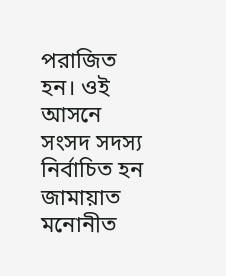পরাজিত হন। ওই আসনে সংসদ সদস্য নির্বাচিত হন জামায়াত মনোনীত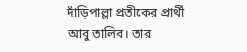দাঁড়িপাল্লা প্রতীকের প্রার্থী আবু তালিব। তার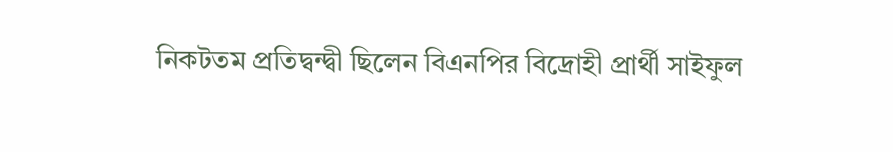নিকটতম প্রতিদ্বন্দ্বী ছিলেন বিএনপির বিদ্রোহী প্রার্থী সাইফুল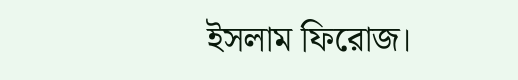ইসলাম ফিরোজ।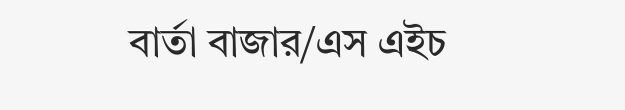বার্তা বাজার/এস এইচ